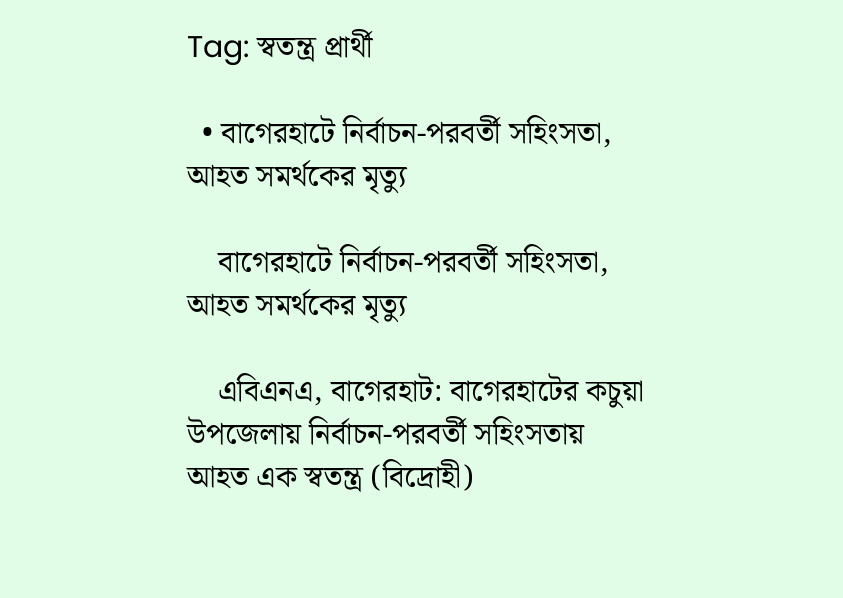Tag: স্বতন্ত্র প্রার্থী

  • বাগেরহাটে নির্বাচন-পরবর্তী সহিংসতা, আহত সমর্থকের মৃত্যু

    বাগেরহাটে নির্বাচন-পরবর্তী সহিংসতা, আহত সমর্থকের মৃত্যু

    এবিএনএ, বাগেরহাট: বাগেরহাটের কচুয়া উপজেলায় নির্বাচন-পরবর্তী সহিংসতায় আহত এক স্বতন্ত্র (বিদ্রোহী)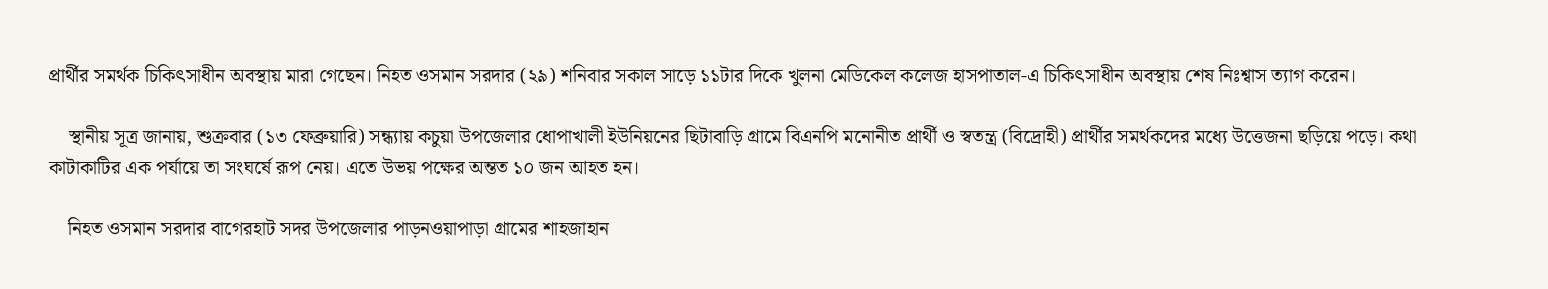প্রার্থীর সমর্থক চিকিৎসাধীন অবস্থায় মারা গেছেন। নিহত ওসমান সরদার (২৯) শনিবার সকাল সাড়ে ১১টার দিকে খুলনা মেডিকেল কলেজ হাসপাতাল-এ চিকিৎসাধীন অবস্থায় শেষ নিঃশ্বাস ত্যাগ করেন।

    স্থানীয় সূত্র জানায়, শুক্রবার (১৩ ফেব্রুয়ারি) সন্ধ্যায় কচুয়া উপজেলার ধোপাখালী ইউনিয়নের ছিটাবাড়ি গ্রামে বিএনপি মনোনীত প্রার্থী ও স্বতন্ত্র (বিদ্রোহী) প্রার্থীর সমর্থকদের মধ্যে উত্তেজনা ছড়িয়ে পড়ে। কথা কাটাকাটির এক পর্যায়ে তা সংঘর্ষে রূপ নেয়। এতে উভয় পক্ষের অন্তত ১০ জন আহত হন।

    নিহত ওসমান সরদার বাগেরহাট সদর উপজেলার পাড়নওয়াপাড়া গ্রামের শাহজাহান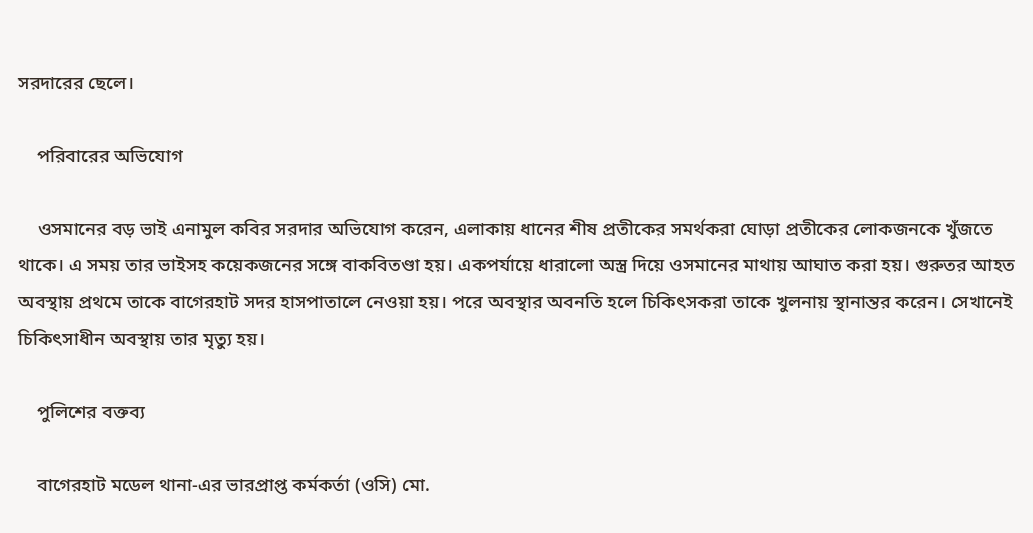সরদারের ছেলে।

    পরিবারের অভিযোগ

    ওসমানের বড় ভাই এনামুল কবির সরদার অভিযোগ করেন, এলাকায় ধানের শীষ প্রতীকের সমর্থকরা ঘোড়া প্রতীকের লোকজনকে খুঁজতে থাকে। এ সময় তার ভাইসহ কয়েকজনের সঙ্গে বাকবিতণ্ডা হয়। একপর্যায়ে ধারালো অস্ত্র দিয়ে ওসমানের মাথায় আঘাত করা হয়। গুরুতর আহত অবস্থায় প্রথমে তাকে বাগেরহাট সদর হাসপাতালে নেওয়া হয়। পরে অবস্থার অবনতি হলে চিকিৎসকরা তাকে খুলনায় স্থানান্তর করেন। সেখানেই চিকিৎসাধীন অবস্থায় তার মৃত্যু হয়।

    পুলিশের বক্তব্য

    বাগেরহাট মডেল থানা-এর ভারপ্রাপ্ত কর্মকর্তা (ওসি) মো.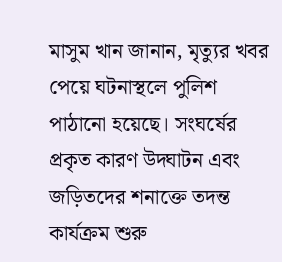মাসুম খান জানান, মৃত্যুর খবর পেয়ে ঘটনাস্থলে পুলিশ পাঠানো হয়েছে। সংঘর্ষের প্রকৃত কারণ উদ্ঘাটন এবং জড়িতদের শনাক্তে তদন্ত কার্যক্রম শুরু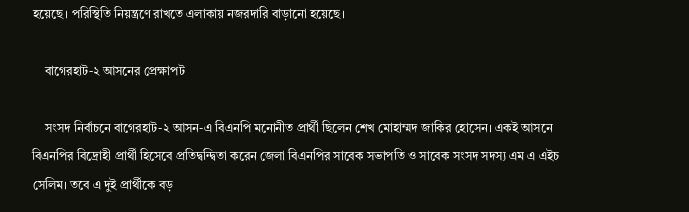হয়েছে। পরিস্থিতি নিয়ন্ত্রণে রাখতে এলাকায় নজরদারি বাড়ানো হয়েছে।

    বাগেরহাট-২ আসনের প্রেক্ষাপট

    সংসদ নির্বাচনে বাগেরহাট-২ আসন-এ বিএনপি মনোনীত প্রার্থী ছিলেন শেখ মোহাম্মদ জাকির হোসেন। একই আসনে বিএনপির বিদ্রোহী প্রার্থী হিসেবে প্রতিদ্বন্দ্বিতা করেন জেলা বিএনপির সাবেক সভাপতি ও সাবেক সংসদ সদস্য এম এ এইচ সেলিম। তবে এ দুই প্রার্থীকে বড়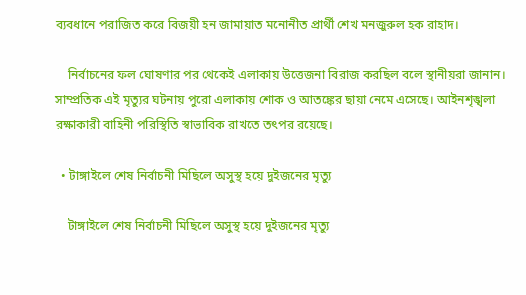ব্যবধানে পরাজিত করে বিজয়ী হন জামায়াত মনোনীত প্রার্থী শেখ মনজুরুল হক রাহাদ।

    নির্বাচনের ফল ঘোষণার পর থেকেই এলাকায় উত্তেজনা বিরাজ করছিল বলে স্থানীয়রা জানান। সাম্প্রতিক এই মৃত্যুর ঘটনায় পুরো এলাকায় শোক ও আতঙ্কের ছায়া নেমে এসেছে। আইনশৃঙ্খলা রক্ষাকারী বাহিনী পরিস্থিতি স্বাভাবিক রাখতে তৎপর রয়েছে।

  • টাঙ্গাইলে শেষ নির্বাচনী মিছিলে অসুস্থ হয়ে দুইজনের মৃত্যু

    টাঙ্গাইলে শেষ নির্বাচনী মিছিলে অসুস্থ হয়ে দুইজনের মৃত্যু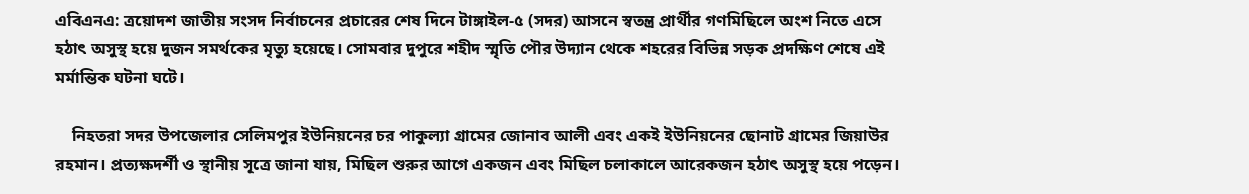এবিএনএ: ত্রয়োদশ জাতীয় সংসদ নির্বাচনের প্রচারের শেষ দিনে টাঙ্গাইল-৫ (সদর) আসনে স্বতন্ত্র প্রার্থীর গণমিছিলে অংশ নিতে এসে হঠাৎ অসুস্থ হয়ে দুজন সমর্থকের মৃত্যু হয়েছে। সোমবার দুপুরে শহীদ স্মৃতি পৌর উদ্যান থেকে শহরের বিভিন্ন সড়ক প্রদক্ষিণ শেষে এই মর্মান্তিক ঘটনা ঘটে।

    নিহতরা সদর উপজেলার সেলিমপুর ইউনিয়নের চর পাকুল্যা গ্রামের জোনাব আলী এবং একই ইউনিয়নের ছোনাট গ্রামের জিয়াউর রহমান। প্রত্যক্ষদর্শী ও স্থানীয় সূত্রে জানা যায়, মিছিল শুরুর আগে একজন এবং মিছিল চলাকালে আরেকজন হঠাৎ অসুস্থ হয়ে পড়েন।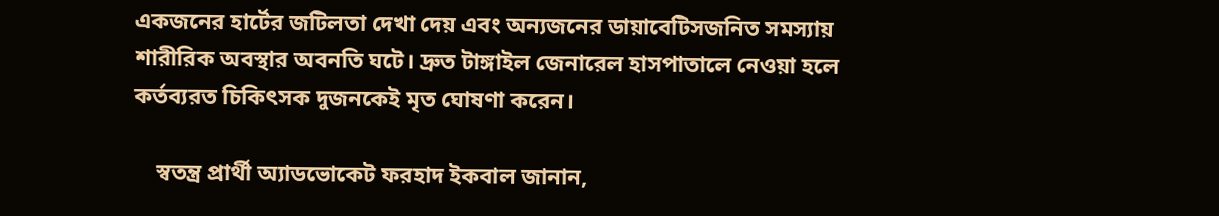একজনের হার্টের জটিলতা দেখা দেয় এবং অন্যজনের ডায়াবেটিসজনিত সমস্যায় শারীরিক অবস্থার অবনতি ঘটে। দ্রুত টাঙ্গাইল জেনারেল হাসপাতালে নেওয়া হলে কর্তব্যরত চিকিৎসক দুজনকেই মৃত ঘোষণা করেন।

    স্বতন্ত্র প্রার্থী অ্যাডভোকেট ফরহাদ ইকবাল জানান,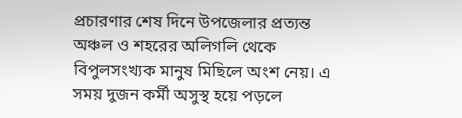প্রচারণার শেষ দিনে উপজেলার প্রত্যন্ত অঞ্চল ও শহরের অলিগলি থেকে বিপুলসংখ্যক মানুষ মিছিলে অংশ নেয়। এ সময় দুজন কর্মী অসুস্থ হয়ে পড়লে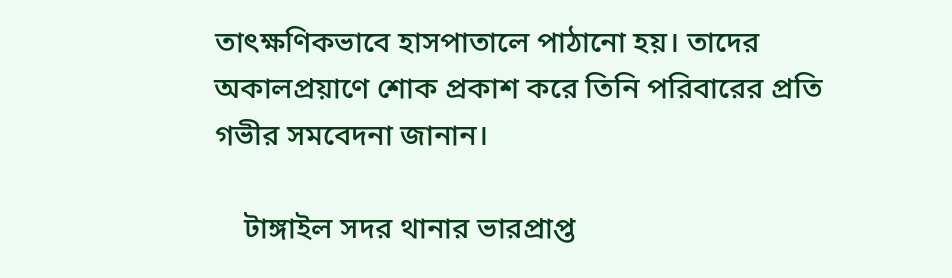তাৎক্ষণিকভাবে হাসপাতালে পাঠানো হয়। তাদের অকালপ্রয়াণে শোক প্রকাশ করে তিনি পরিবারের প্রতি গভীর সমবেদনা জানান।

    টাঙ্গাইল সদর থানার ভারপ্রাপ্ত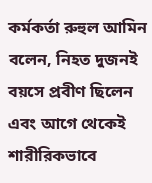কর্মকর্তা রুহুল আমিন বলেন, নিহত দুজনই বয়সে প্রবীণ ছিলেন এবং আগে থেকেই শারীরিকভাবে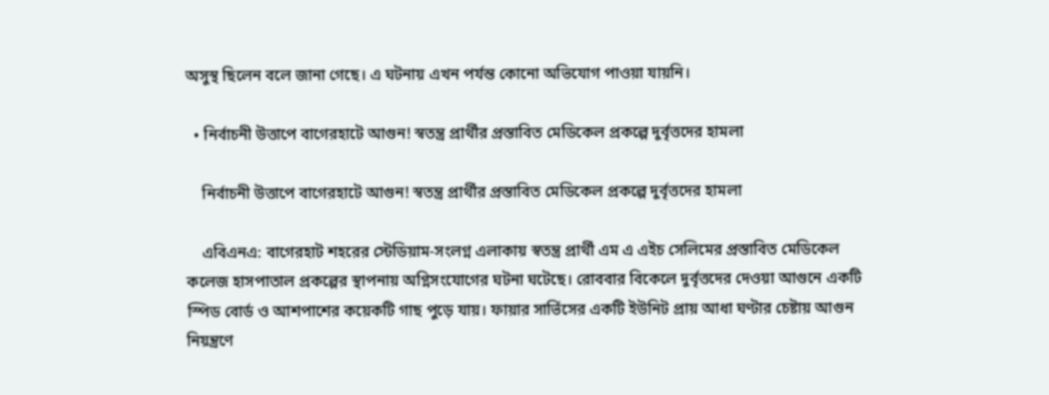অসুস্থ ছিলেন বলে জানা গেছে। এ ঘটনায় এখন পর্যন্ত কোনো অভিযোগ পাওয়া যায়নি।

  • নির্বাচনী উত্তাপে বাগেরহাটে আগুন! স্বতন্ত্র প্রার্থীর প্রস্তাবিত মেডিকেল প্রকল্পে দুর্বৃত্তদের হামলা

    নির্বাচনী উত্তাপে বাগেরহাটে আগুন! স্বতন্ত্র প্রার্থীর প্রস্তাবিত মেডিকেল প্রকল্পে দুর্বৃত্তদের হামলা

    এবিএনএ: বাগেরহাট শহরের স্টেডিয়াম-সংলগ্ন এলাকায় স্বতন্ত্র প্রার্থী এম এ এইচ সেলিমের প্রস্তাবিত মেডিকেল কলেজ হাসপাতাল প্রকল্পের স্থাপনায় অগ্নিসংযোগের ঘটনা ঘটেছে। রোববার বিকেলে দুর্বৃত্তদের দেওয়া আগুনে একটি স্পিড বোর্ড ও আশপাশের কয়েকটি গাছ পুড়ে যায়। ফায়ার সার্ভিসের একটি ইউনিট প্রায় আধা ঘণ্টার চেষ্টায় আগুন নিয়ন্ত্রণে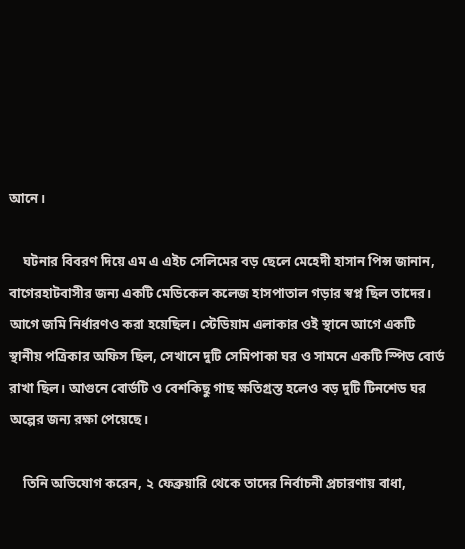আনে।

    ঘটনার বিবরণ দিয়ে এম এ এইচ সেলিমের বড় ছেলে মেহেদী হাসান পিন্স জানান, বাগেরহাটবাসীর জন্য একটি মেডিকেল কলেজ হাসপাতাল গড়ার স্বপ্ন ছিল তাদের। আগে জমি নির্ধারণও করা হয়েছিল। স্টেডিয়াম এলাকার ওই স্থানে আগে একটি স্থানীয় পত্রিকার অফিস ছিল, সেখানে দুটি সেমিপাকা ঘর ও সামনে একটি স্পিড বোর্ড রাখা ছিল। আগুনে বোর্ডটি ও বেশকিছু গাছ ক্ষতিগ্রস্ত হলেও বড় দুটি টিনশেড ঘর অল্পের জন্য রক্ষা পেয়েছে।

    তিনি অভিযোগ করেন, ২ ফেব্রুয়ারি থেকে তাদের নির্বাচনী প্রচারণায় বাধা,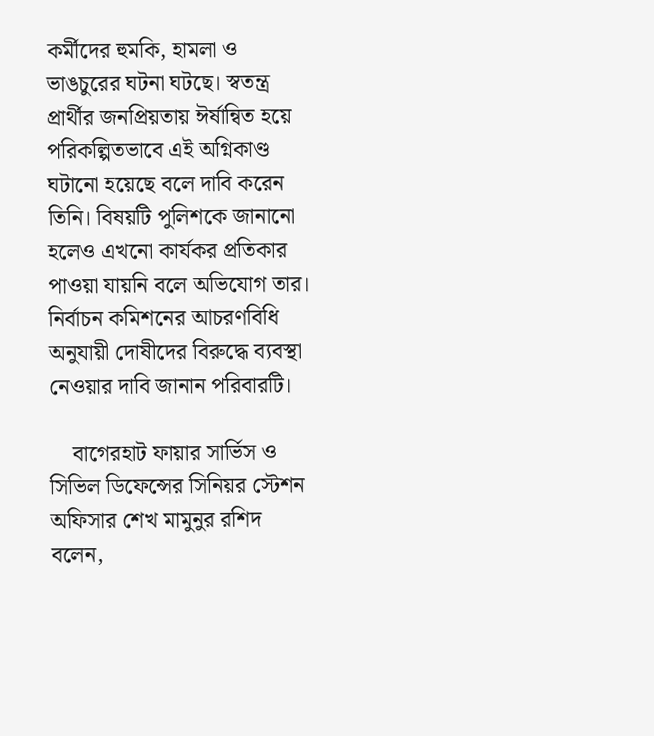কর্মীদের হুমকি, হামলা ও ভাঙচুরের ঘটনা ঘটছে। স্বতন্ত্র প্রার্থীর জনপ্রিয়তায় ঈর্ষান্বিত হয়ে পরিকল্পিতভাবে এই অগ্নিকাণ্ড ঘটানো হয়েছে বলে দাবি করেন তিনি। বিষয়টি পুলিশকে জানানো হলেও এখনো কার্যকর প্রতিকার পাওয়া যায়নি বলে অভিযোগ তার। নির্বাচন কমিশনের আচরণবিধি অনুযায়ী দোষীদের বিরুদ্ধে ব্যবস্থা নেওয়ার দাবি জানান পরিবারটি।

    বাগেরহাট ফায়ার সার্ভিস ও সিভিল ডিফেন্সের সিনিয়র স্টেশন অফিসার শেখ মামুনুর রশিদ বলেন,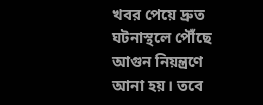খবর পেয়ে দ্রুত ঘটনাস্থলে পৌঁছে আগুন নিয়ন্ত্রণে আনা হয়। তবে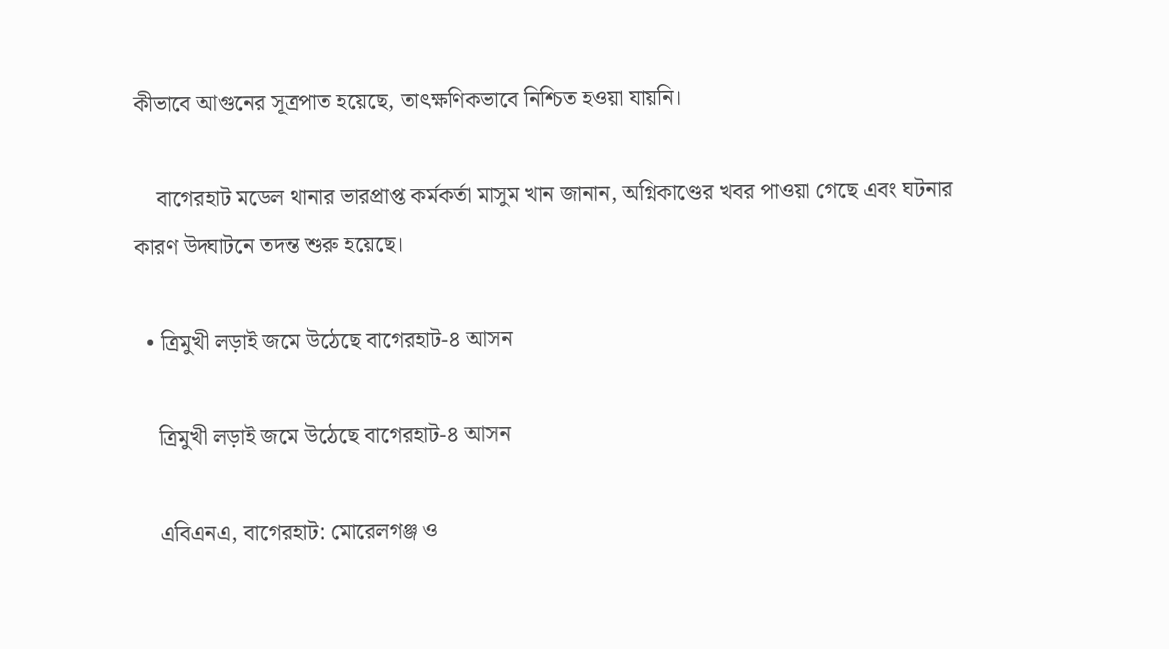কীভাবে আগুনের সূত্রপাত হয়েছে, তাৎক্ষণিকভাবে নিশ্চিত হওয়া যায়নি।

    বাগেরহাট মডেল থানার ভারপ্রাপ্ত কর্মকর্তা মাসুম খান জানান, অগ্নিকাণ্ডের খবর পাওয়া গেছে এবং ঘটনার কারণ উদ্ঘাটনে তদন্ত শুরু হয়েছে।

  • ত্রিমুখী লড়াই জমে উঠেছে বাগেরহাট-৪ আসন

    ত্রিমুখী লড়াই জমে উঠেছে বাগেরহাট-৪ আসন

    এবিএনএ, বাগেরহাট: মোরেলগঞ্জ ও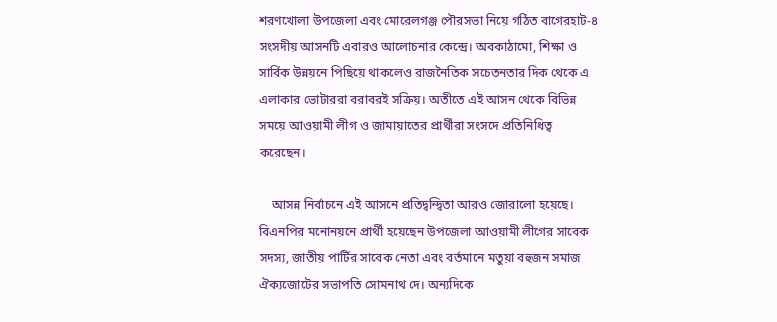শরণখোলা উপজেলা এবং মোরেলগঞ্জ পৌরসভা নিয়ে গঠিত বাগেরহাট-৪ সংসদীয় আসনটি এবারও আলোচনার কেন্দ্রে। অবকাঠামো, শিক্ষা ও সার্বিক উন্নয়নে পিছিয়ে থাকলেও রাজনৈতিক সচেতনতার দিক থেকে এ এলাকার ভোটাররা বরাবরই সক্রিয়। অতীতে এই আসন থেকে বিভিন্ন সময়ে আওয়ামী লীগ ও জামায়াতের প্রার্থীরা সংসদে প্রতিনিধিত্ব করেছেন।

    আসন্ন নির্বাচনে এই আসনে প্রতিদ্বন্দ্বিতা আরও জোরালো হয়েছে। বিএনপির মনোনয়নে প্রার্থী হয়েছেন উপজেলা আওয়ামী লীগের সাবেক সদস্য, জাতীয় পার্টির সাবেক নেতা এবং বর্তমানে মতুয়া বহুজন সমাজ ঐক্যজোটের সভাপতি সোমনাথ দে। অন্যদিকে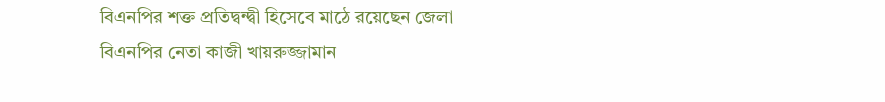বিএনপির শক্ত প্রতিদ্বন্দ্বী হিসেবে মাঠে রয়েছেন জেলা বিএনপির নেতা কাজী খায়রুজ্জামান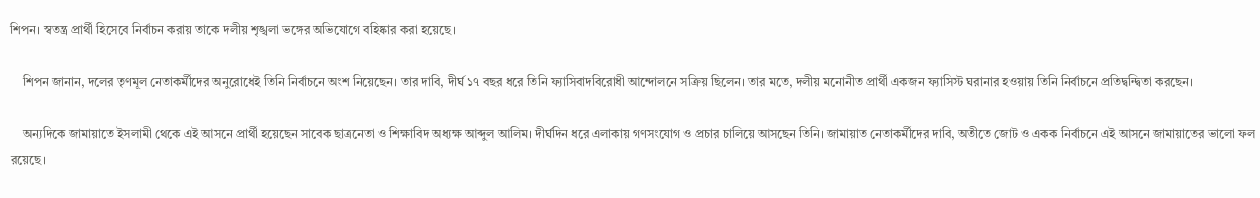শিপন। স্বতন্ত্র প্রার্থী হিসেবে নির্বাচন করায় তাকে দলীয় শৃঙ্খলা ভঙ্গের অভিযোগে বহিষ্কার করা হয়েছে।

    শিপন জানান, দলের তৃণমূল নেতাকর্মীদের অনুরোধেই তিনি নির্বাচনে অংশ নিয়েছেন। তার দাবি, দীর্ঘ ১৭ বছর ধরে তিনি ফ্যাসিবাদবিরোধী আন্দোলনে সক্রিয় ছিলেন। তার মতে, দলীয় মনোনীত প্রার্থী একজন ফ্যাসিস্ট ঘরানার হওয়ায় তিনি নির্বাচনে প্রতিদ্বন্দ্বিতা করছেন।

    অন্যদিকে জামায়াতে ইসলামী থেকে এই আসনে প্রার্থী হয়েছেন সাবেক ছাত্রনেতা ও শিক্ষাবিদ অধ্যক্ষ আব্দুল আলিম। দীর্ঘদিন ধরে এলাকায় গণসংযোগ ও প্রচার চালিয়ে আসছেন তিনি। জামায়াত নেতাকর্মীদের দাবি, অতীতে জোট ও একক নির্বাচনে এই আসনে জামায়াতের ভালো ফল রয়েছে।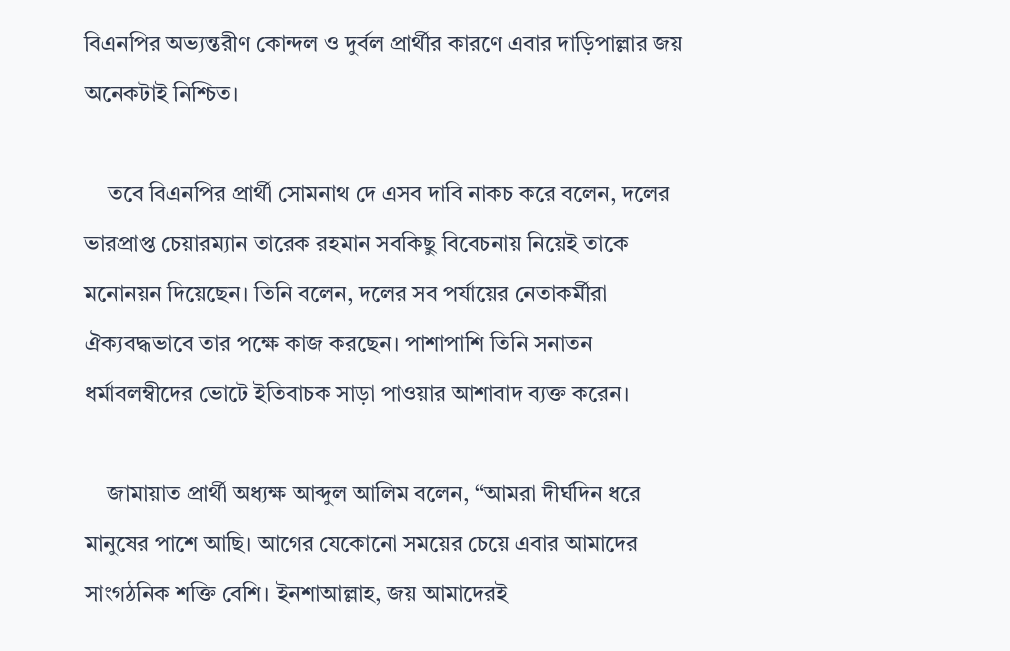বিএনপির অভ্যন্তরীণ কোন্দল ও দুর্বল প্রার্থীর কারণে এবার দাড়িপাল্লার জয় অনেকটাই নিশ্চিত।

    তবে বিএনপির প্রার্থী সোমনাথ দে এসব দাবি নাকচ করে বলেন, দলের ভারপ্রাপ্ত চেয়ারম্যান তারেক রহমান সবকিছু বিবেচনায় নিয়েই তাকে মনোনয়ন দিয়েছেন। তিনি বলেন, দলের সব পর্যায়ের নেতাকর্মীরা ঐক্যবদ্ধভাবে তার পক্ষে কাজ করছেন। পাশাপাশি তিনি সনাতন ধর্মাবলম্বীদের ভোটে ইতিবাচক সাড়া পাওয়ার আশাবাদ ব্যক্ত করেন।

    জামায়াত প্রার্থী অধ্যক্ষ আব্দুল আলিম বলেন, “আমরা দীর্ঘদিন ধরে মানুষের পাশে আছি। আগের যেকোনো সময়ের চেয়ে এবার আমাদের সাংগঠনিক শক্তি বেশি। ইনশাআল্লাহ, জয় আমাদেরই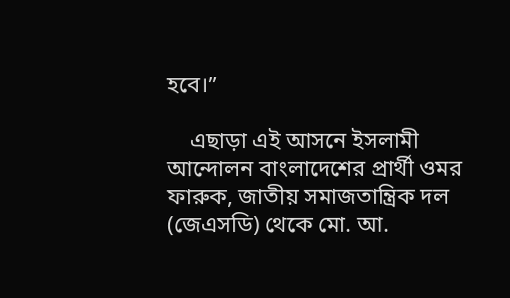হবে।”

    এছাড়া এই আসনে ইসলামী আন্দোলন বাংলাদেশের প্রার্থী ওমর ফারুক, জাতীয় সমাজতান্ত্রিক দল (জেএসডি) থেকে মো. আ.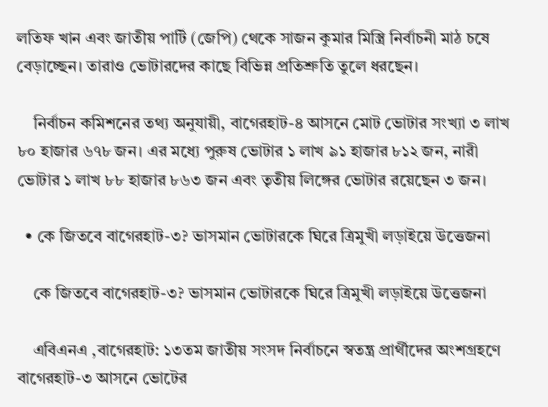লতিফ খান এবং জাতীয় পার্টি (জেপি) থেকে সাজন কুমার মিস্ত্রি নির্বাচনী মাঠ চষে বেড়াচ্ছেন। তারাও ভোটারদের কাছে বিভিন্ন প্রতিশ্রুতি তুলে ধরছেন।

    নির্বাচন কমিশনের তথ্য অনুযায়ী, বাগেরহাট-৪ আসনে মোট ভোটার সংখ্যা ৩ লাখ ৮০ হাজার ৬৭৮ জন। এর মধ্যে পুরুষ ভোটার ১ লাখ ৯১ হাজার ৮১২ জন, নারী ভোটার ১ লাখ ৮৮ হাজার ৮৬৩ জন এবং তৃতীয় লিঙ্গের ভোটার রয়েছেন ৩ জন।

  • কে জিতবে বাগেরহাট-৩? ভাসমান ভোটারকে ঘিরে ত্রিমুখী লড়াইয়ে উত্তেজনা

    কে জিতবে বাগেরহাট-৩? ভাসমান ভোটারকে ঘিরে ত্রিমুখী লড়াইয়ে উত্তেজনা

    এবিএনএ ,বাগেরহাট: ১৩তম জাতীয় সংসদ নির্বাচনে স্বতন্ত্র প্রার্থীদের অংশগ্রহণে বাগেরহাট-৩ আসনে ভোটের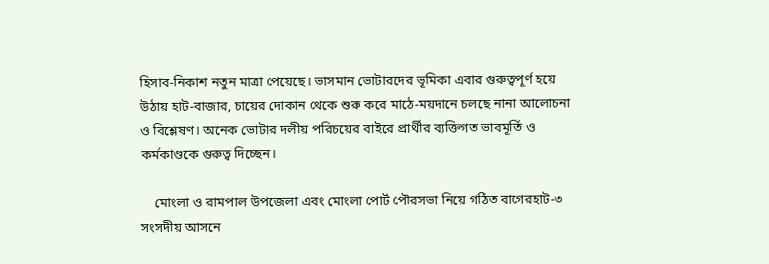হিসাব-নিকাশ নতুন মাত্রা পেয়েছে। ভাসমান ভোটারদের ভূমিকা এবার গুরুত্বপূর্ণ হয়ে উঠায় হাট-বাজার, চায়ের দোকান থেকে শুরু করে মাঠে-ময়দানে চলছে নানা আলোচনা ও বিশ্লেষণ। অনেক ভোটার দলীয় পরিচয়ের বাইরে প্রার্থীর ব্যক্তিগত ভাবমূর্তি ও কর্মকাণ্ডকে গুরুত্ব দিচ্ছেন।

    মোংলা ও রামপাল উপজেলা এবং মোংলা পোর্ট পৌরসভা নিয়ে গঠিত বাগেরহাট-৩ সংসদীয় আসনে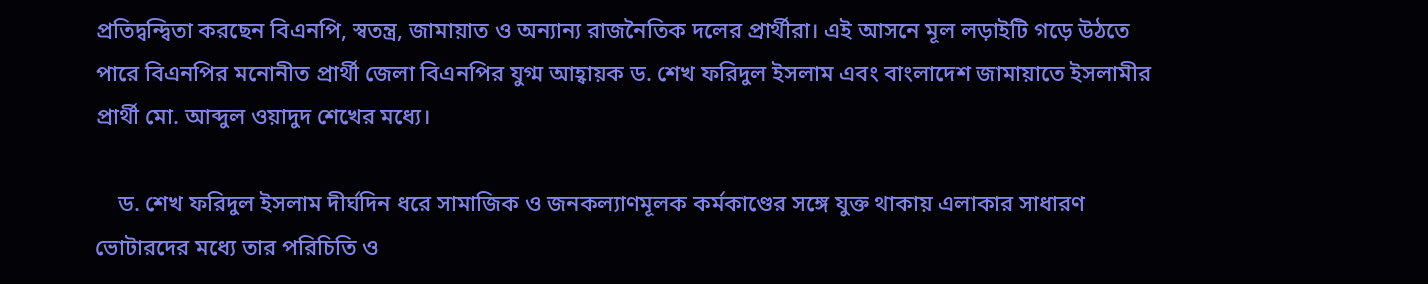প্রতিদ্বন্দ্বিতা করছেন বিএনপি, স্বতন্ত্র, জামায়াত ও অন্যান্য রাজনৈতিক দলের প্রার্থীরা। এই আসনে মূল লড়াইটি গড়ে উঠতে পারে বিএনপির মনোনীত প্রার্থী জেলা বিএনপির যুগ্ম আহ্বায়ক ড. শেখ ফরিদুল ইসলাম এবং বাংলাদেশ জামায়াতে ইসলামীর প্রার্থী মো. আব্দুল ওয়াদুদ শেখের মধ্যে।

    ড. শেখ ফরিদুল ইসলাম দীর্ঘদিন ধরে সামাজিক ও জনকল্যাণমূলক কর্মকাণ্ডের সঙ্গে যুক্ত থাকায় এলাকার সাধারণ ভোটারদের মধ্যে তার পরিচিতি ও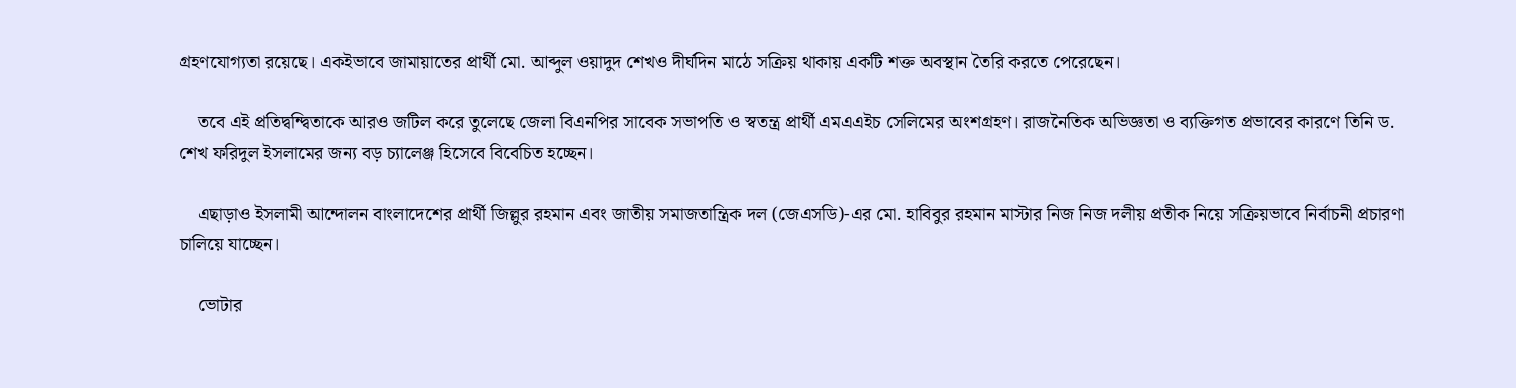গ্রহণযোগ্যতা রয়েছে। একইভাবে জামায়াতের প্রার্থী মো. আব্দুল ওয়াদুদ শেখও দীর্ঘদিন মাঠে সক্রিয় থাকায় একটি শক্ত অবস্থান তৈরি করতে পেরেছেন।

    তবে এই প্রতিদ্বন্দ্বিতাকে আরও জটিল করে তুলেছে জেলা বিএনপির সাবেক সভাপতি ও স্বতন্ত্র প্রার্থী এমএএইচ সেলিমের অংশগ্রহণ। রাজনৈতিক অভিজ্ঞতা ও ব্যক্তিগত প্রভাবের কারণে তিনি ড. শেখ ফরিদুল ইসলামের জন্য বড় চ্যালেঞ্জ হিসেবে বিবেচিত হচ্ছেন।

    এছাড়াও ইসলামী আন্দোলন বাংলাদেশের প্রার্থী জিল্লুর রহমান এবং জাতীয় সমাজতান্ত্রিক দল (জেএসডি)-এর মো. হাবিবুর রহমান মাস্টার নিজ নিজ দলীয় প্রতীক নিয়ে সক্রিয়ভাবে নির্বাচনী প্রচারণা চালিয়ে যাচ্ছেন।

    ভোটার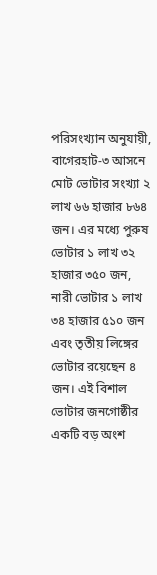পরিসংখ্যান অনুযায়ী, বাগেরহাট-৩ আসনে মোট ভোটার সংখ্যা ২ লাখ ৬৬ হাজার ৮৬৪ জন। এর মধ্যে পুরুষ ভোটার ১ লাখ ৩২ হাজার ৩৫০ জন, নারী ভোটার ১ লাখ ৩৪ হাজার ৫১০ জন এবং তৃতীয় লিঙ্গের ভোটার রয়েছেন ৪ জন। এই বিশাল ভোটার জনগোষ্ঠীর একটি বড় অংশ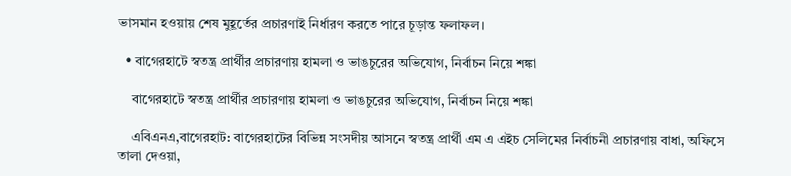ভাসমান হওয়ায় শেষ মুহূর্তের প্রচারণাই নির্ধারণ করতে পারে চূড়ান্ত ফলাফল।

  • বাগেরহাটে স্বতন্ত্র প্রার্থীর প্রচারণায় হামলা ও ভাঙচুরের অভিযোগ, নির্বাচন নিয়ে শঙ্কা

    বাগেরহাটে স্বতন্ত্র প্রার্থীর প্রচারণায় হামলা ও ভাঙচুরের অভিযোগ, নির্বাচন নিয়ে শঙ্কা

    এবিএনএ,বাগেরহাট: বাগেরহাটের বিভিন্ন সংসদীয় আসনে স্বতন্ত্র প্রার্থী এম এ এইচ সেলিমের নির্বাচনী প্রচারণায় বাধা, অফিসে তালা দেওয়া,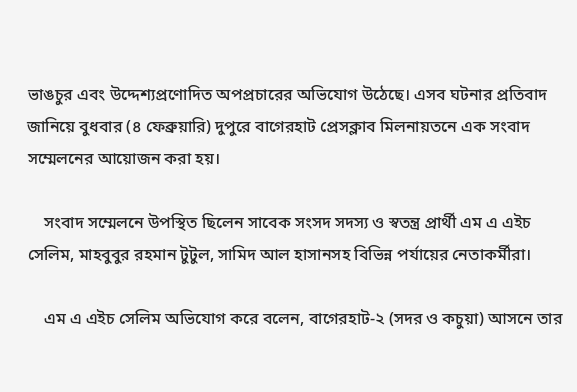ভাঙচুর এবং উদ্দেশ্যপ্রণোদিত অপপ্রচারের অভিযোগ উঠেছে। এসব ঘটনার প্রতিবাদ জানিয়ে বুধবার (৪ ফেব্রুয়ারি) দুপুরে বাগেরহাট প্রেসক্লাব মিলনায়তনে এক সংবাদ সম্মেলনের আয়োজন করা হয়।

    সংবাদ সম্মেলনে উপস্থিত ছিলেন সাবেক সংসদ সদস্য ও স্বতন্ত্র প্রার্থী এম এ এইচ সেলিম, মাহবুবুর রহমান টুটুল, সামিদ আল হাসানসহ বিভিন্ন পর্যায়ের নেতাকর্মীরা।

    এম এ এইচ সেলিম অভিযোগ করে বলেন, বাগেরহাট-২ (সদর ও কচুয়া) আসনে তার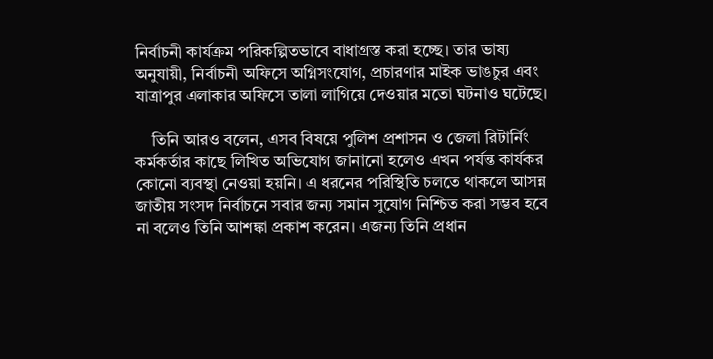নির্বাচনী কার্যক্রম পরিকল্পিতভাবে বাধাগ্রস্ত করা হচ্ছে। তার ভাষ্য অনুযায়ী, নির্বাচনী অফিসে অগ্নিসংযোগ, প্রচারণার মাইক ভাঙচুর এবং যাত্রাপুর এলাকার অফিসে তালা লাগিয়ে দেওয়ার মতো ঘটনাও ঘটেছে।

    তিনি আরও বলেন, এসব বিষয়ে পুলিশ প্রশাসন ও জেলা রিটার্নিং কর্মকর্তার কাছে লিখিত অভিযোগ জানানো হলেও এখন পর্যন্ত কার্যকর কোনো ব্যবস্থা নেওয়া হয়নি। এ ধরনের পরিস্থিতি চলতে থাকলে আসন্ন জাতীয় সংসদ নির্বাচনে সবার জন্য সমান সুযোগ নিশ্চিত করা সম্ভব হবে না বলেও তিনি আশঙ্কা প্রকাশ করেন। এজন্য তিনি প্রধান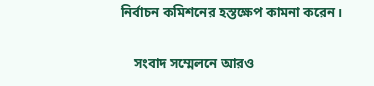নির্বাচন কমিশনের হস্তক্ষেপ কামনা করেন।

    সংবাদ সম্মেলনে আরও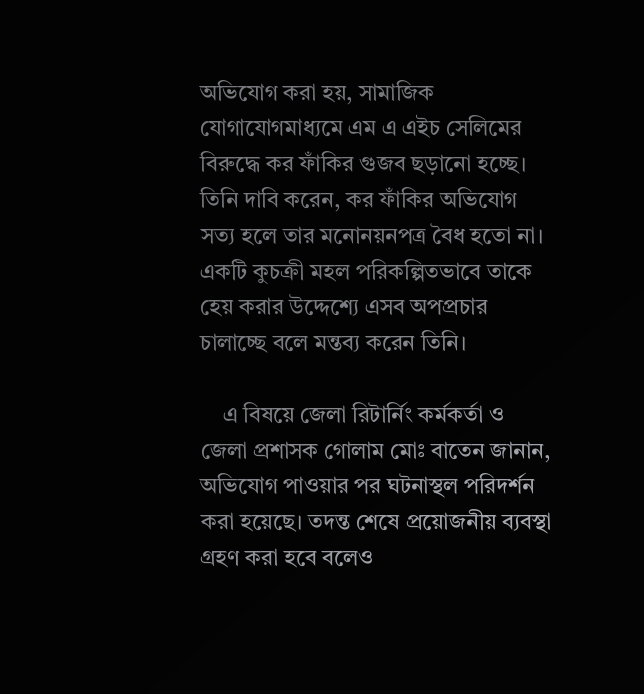অভিযোগ করা হয়, সামাজিক যোগাযোগমাধ্যমে এম এ এইচ সেলিমের বিরুদ্ধে কর ফাঁকির গুজব ছড়ানো হচ্ছে। তিনি দাবি করেন, কর ফাঁকির অভিযোগ সত্য হলে তার মনোনয়নপত্র বৈধ হতো না। একটি কুচক্রী মহল পরিকল্পিতভাবে তাকে হেয় করার উদ্দেশ্যে এসব অপপ্রচার চালাচ্ছে বলে মন্তব্য করেন তিনি।

    এ বিষয়ে জেলা রিটার্নিং কর্মকর্তা ও জেলা প্রশাসক গোলাম মোঃ বাতেন জানান, অভিযোগ পাওয়ার পর ঘটনাস্থল পরিদর্শন করা হয়েছে। তদন্ত শেষে প্রয়োজনীয় ব্যবস্থা গ্রহণ করা হবে বলেও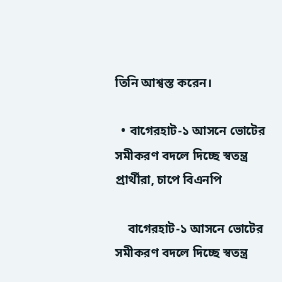তিনি আশ্বস্ত করেন।

  • বাগেরহাট-১ আসনে ভোটের সমীকরণ বদলে দিচ্ছে স্বতন্ত্র প্রার্থীরা, চাপে বিএনপি

    বাগেরহাট-১ আসনে ভোটের সমীকরণ বদলে দিচ্ছে স্বতন্ত্র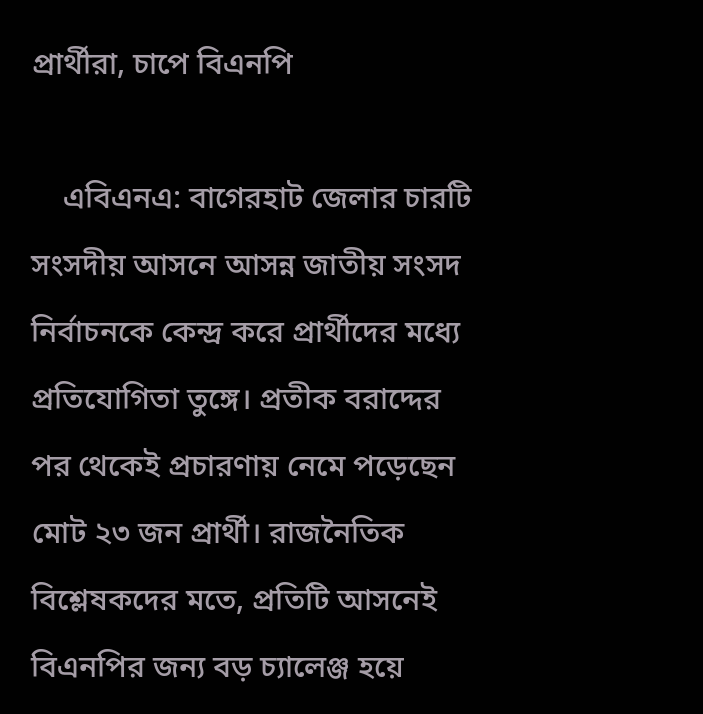প্রার্থীরা, চাপে বিএনপি

    এবিএনএ: বাগেরহাট জেলার চারটি সংসদীয় আসনে আসন্ন জাতীয় সংসদ নির্বাচনকে কেন্দ্র করে প্রার্থীদের মধ্যে প্রতিযোগিতা তুঙ্গে। প্রতীক বরাদ্দের পর থেকেই প্রচারণায় নেমে পড়েছেন মোট ২৩ জন প্রার্থী। রাজনৈতিক বিশ্লেষকদের মতে, প্রতিটি আসনেই বিএনপির জন্য বড় চ্যালেঞ্জ হয়ে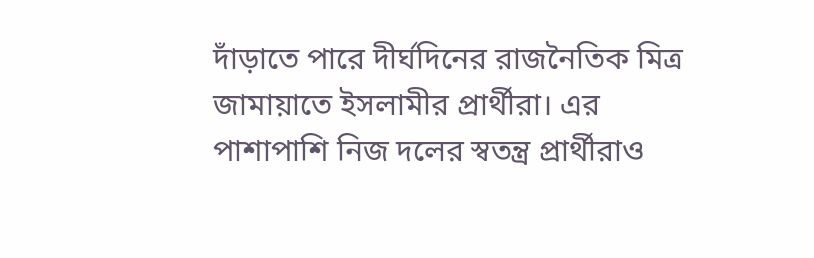দাঁড়াতে পারে দীর্ঘদিনের রাজনৈতিক মিত্র জামায়াতে ইসলামীর প্রার্থীরা। এর পাশাপাশি নিজ দলের স্বতন্ত্র প্রার্থীরাও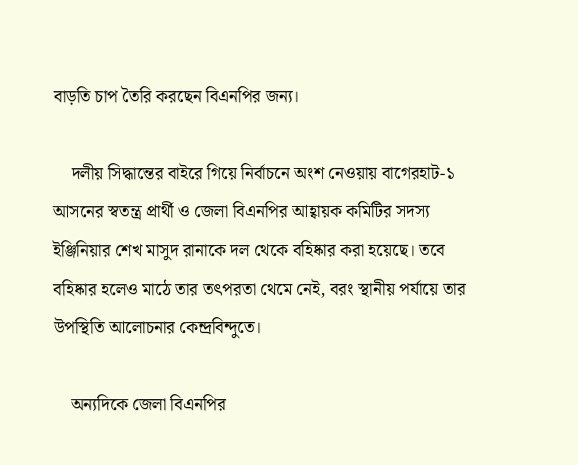বাড়তি চাপ তৈরি করছেন বিএনপির জন্য।

    দলীয় সিদ্ধান্তের বাইরে গিয়ে নির্বাচনে অংশ নেওয়ায় বাগেরহাট-১ আসনের স্বতন্ত্র প্রার্থী ও জেলা বিএনপির আহ্বায়ক কমিটির সদস্য ইঞ্জিনিয়ার শেখ মাসুদ রানাকে দল থেকে বহিষ্কার করা হয়েছে। তবে বহিষ্কার হলেও মাঠে তার তৎপরতা থেমে নেই, বরং স্থানীয় পর্যায়ে তার উপস্থিতি আলোচনার কেন্দ্রবিন্দুতে।

    অন্যদিকে জেলা বিএনপির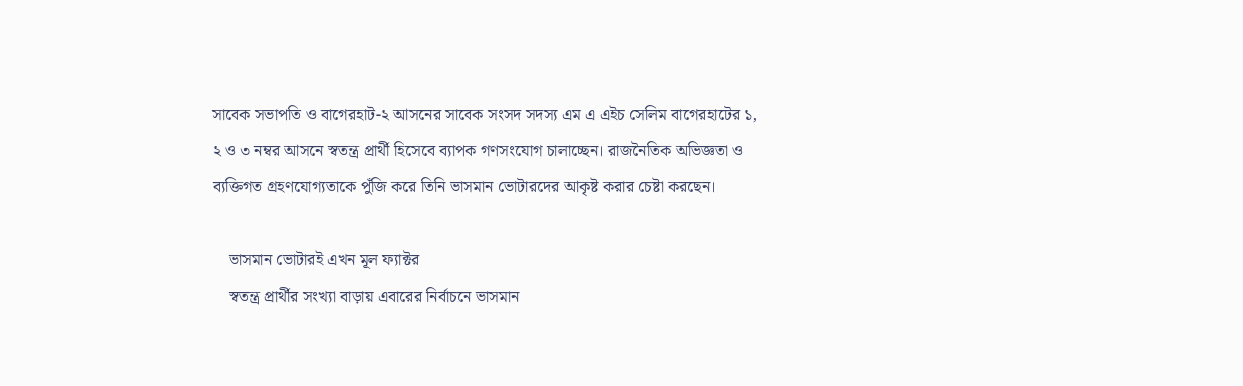সাবেক সভাপতি ও বাগেরহাট-২ আসনের সাবেক সংসদ সদস্য এম এ এইচ সেলিম বাগেরহাটের ১, ২ ও ৩ নম্বর আসনে স্বতন্ত্র প্রার্থী হিসেবে ব্যাপক গণসংযোগ চালাচ্ছেন। রাজনৈতিক অভিজ্ঞতা ও ব্যক্তিগত গ্রহণযোগ্যতাকে পুঁজি করে তিনি ভাসমান ভোটারদের আকৃষ্ট করার চেষ্টা করছেন।

    ভাসমান ভোটারই এখন মূল ফ্যাক্টর
    স্বতন্ত্র প্রার্থীর সংখ্যা বাড়ায় এবারের নির্বাচনে ভাসমান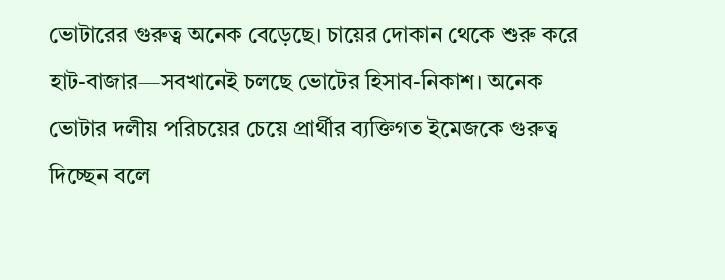ভোটারের গুরুত্ব অনেক বেড়েছে। চায়ের দোকান থেকে শুরু করে হাট-বাজার—সবখানেই চলছে ভোটের হিসাব-নিকাশ। অনেক ভোটার দলীয় পরিচয়ের চেয়ে প্রার্থীর ব্যক্তিগত ইমেজকে গুরুত্ব দিচ্ছেন বলে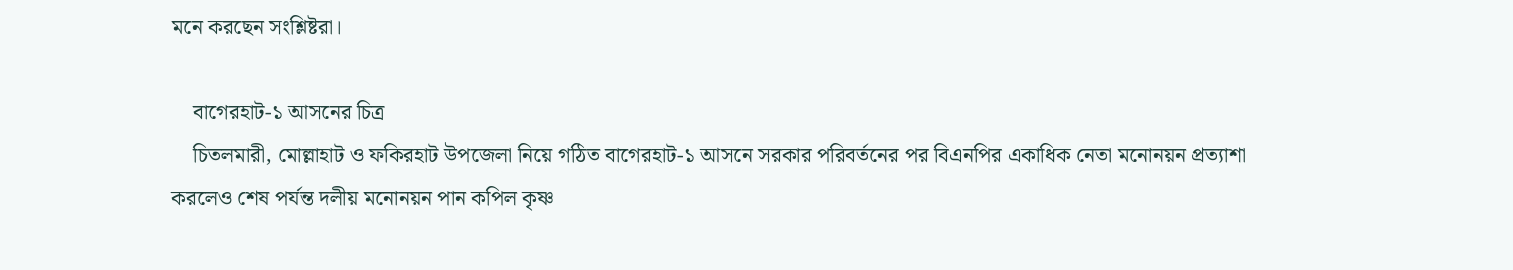মনে করছেন সংশ্লিষ্টরা।

    বাগেরহাট-১ আসনের চিত্র
    চিতলমারী, মোল্লাহাট ও ফকিরহাট উপজেলা নিয়ে গঠিত বাগেরহাট-১ আসনে সরকার পরিবর্তনের পর বিএনপির একাধিক নেতা মনোনয়ন প্রত্যাশা করলেও শেষ পর্যন্ত দলীয় মনোনয়ন পান কপিল কৃষ্ণ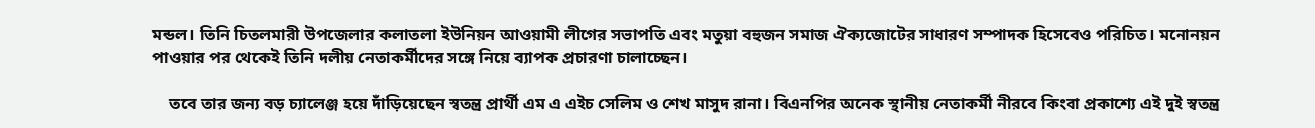মন্ডল। তিনি চিতলমারী উপজেলার কলাতলা ইউনিয়ন আওয়ামী লীগের সভাপতি এবং মতুয়া বহুজন সমাজ ঐক্যজোটের সাধারণ সম্পাদক হিসেবেও পরিচিত। মনোনয়ন পাওয়ার পর থেকেই তিনি দলীয় নেতাকর্মীদের সঙ্গে নিয়ে ব্যাপক প্রচারণা চালাচ্ছেন।

    তবে তার জন্য বড় চ্যালেঞ্জ হয়ে দাঁড়িয়েছেন স্বতন্ত্র প্রার্থী এম এ এইচ সেলিম ও শেখ মাসুদ রানা। বিএনপির অনেক স্থানীয় নেতাকর্মী নীরবে কিংবা প্রকাশ্যে এই দুই স্বতন্ত্র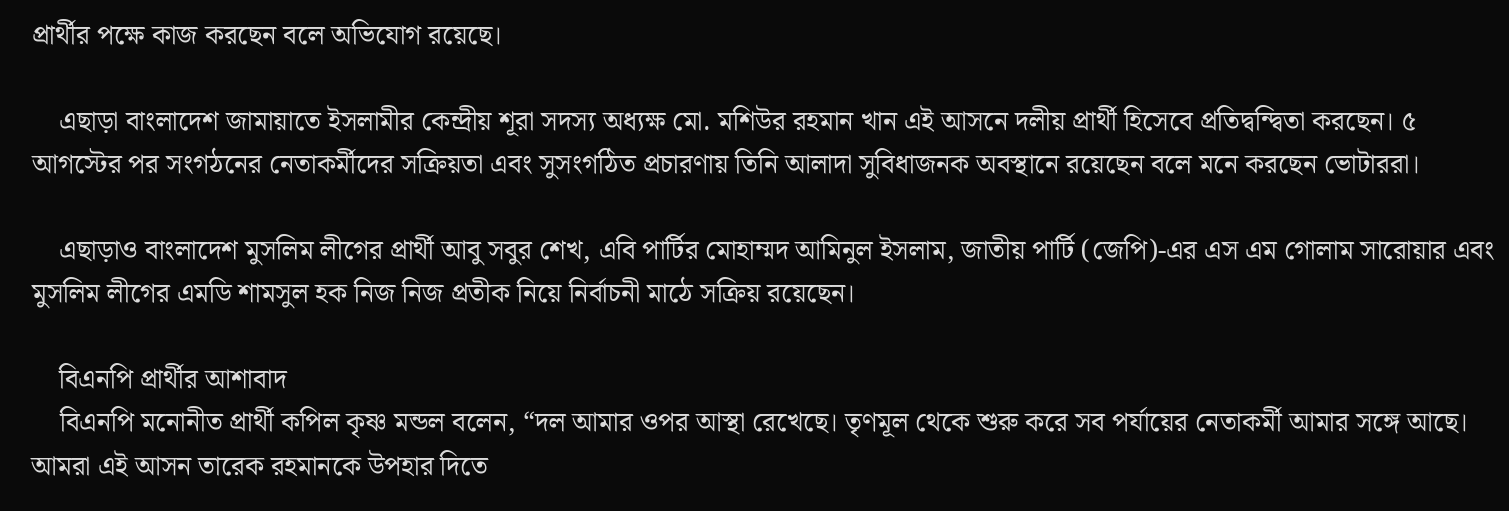প্রার্থীর পক্ষে কাজ করছেন বলে অভিযোগ রয়েছে।

    এছাড়া বাংলাদেশ জামায়াতে ইসলামীর কেন্দ্রীয় শূরা সদস্য অধ্যক্ষ মো. মশিউর রহমান খান এই আসনে দলীয় প্রার্থী হিসেবে প্রতিদ্বন্দ্বিতা করছেন। ৫ আগস্টের পর সংগঠনের নেতাকর্মীদের সক্রিয়তা এবং সুসংগঠিত প্রচারণায় তিনি আলাদা সুবিধাজনক অবস্থানে রয়েছেন বলে মনে করছেন ভোটাররা।

    এছাড়াও বাংলাদেশ মুসলিম লীগের প্রার্থী আবু সবুর শেখ, এবি পার্টির মোহাম্মদ আমিনুল ইসলাম, জাতীয় পার্টি (জেপি)-এর এস এম গোলাম সারোয়ার এবং মুসলিম লীগের এমডি শামসুল হক নিজ নিজ প্রতীক নিয়ে নির্বাচনী মাঠে সক্রিয় রয়েছেন।

    বিএনপি প্রার্থীর আশাবাদ
    বিএনপি মনোনীত প্রার্থী কপিল কৃষ্ণ মন্ডল বলেন, “দল আমার ওপর আস্থা রেখেছে। তৃণমূল থেকে শুরু করে সব পর্যায়ের নেতাকর্মী আমার সঙ্গে আছে। আমরা এই আসন তারেক রহমানকে উপহার দিতে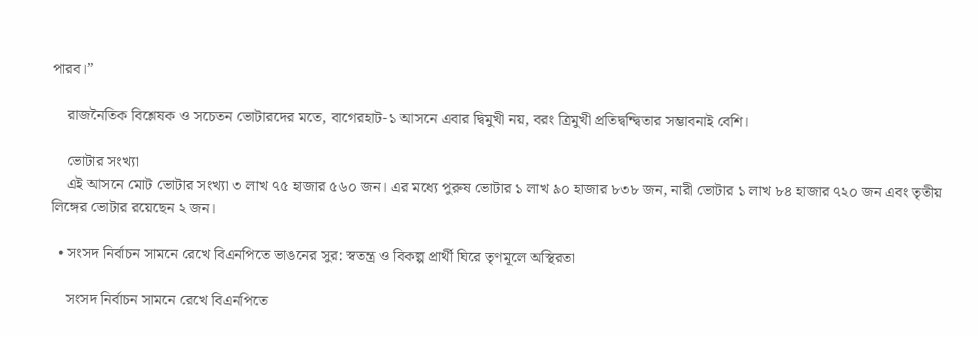পারব।”

    রাজনৈতিক বিশ্লেষক ও সচেতন ভোটারদের মতে, বাগেরহাট-১ আসনে এবার দ্বিমুখী নয়, বরং ত্রিমুখী প্রতিদ্বন্দ্বিতার সম্ভাবনাই বেশি।

    ভোটার সংখ্যা
    এই আসনে মোট ভোটার সংখ্যা ৩ লাখ ৭৫ হাজার ৫৬০ জন। এর মধ্যে পুরুষ ভোটার ১ লাখ ৯০ হাজার ৮৩৮ জন, নারী ভোটার ১ লাখ ৮৪ হাজার ৭২০ জন এবং তৃতীয় লিঙ্গের ভোটার রয়েছেন ২ জন।

  • সংসদ নির্বাচন সামনে রেখে বিএনপিতে ভাঙনের সুর: স্বতন্ত্র ও বিকল্প প্রার্থী ঘিরে তৃণমূলে অস্থিরতা

    সংসদ নির্বাচন সামনে রেখে বিএনপিতে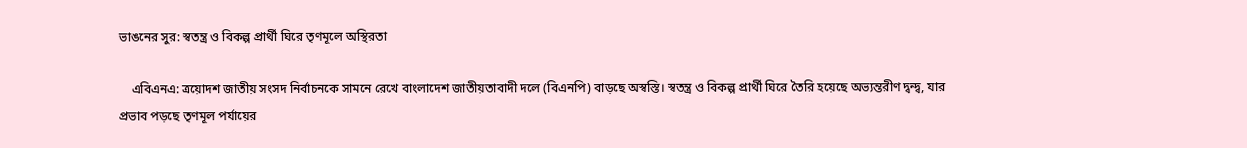ভাঙনের সুর: স্বতন্ত্র ও বিকল্প প্রার্থী ঘিরে তৃণমূলে অস্থিরতা

    এবিএনএ: ত্রয়োদশ জাতীয় সংসদ নির্বাচনকে সামনে রেখে বাংলাদেশ জাতীয়তাবাদী দলে (বিএনপি) বাড়ছে অস্বস্তি। স্বতন্ত্র ও বিকল্প প্রার্থী ঘিরে তৈরি হয়েছে অভ্যন্তরীণ দ্বন্দ্ব, যার প্রভাব পড়ছে তৃণমূল পর্যায়ের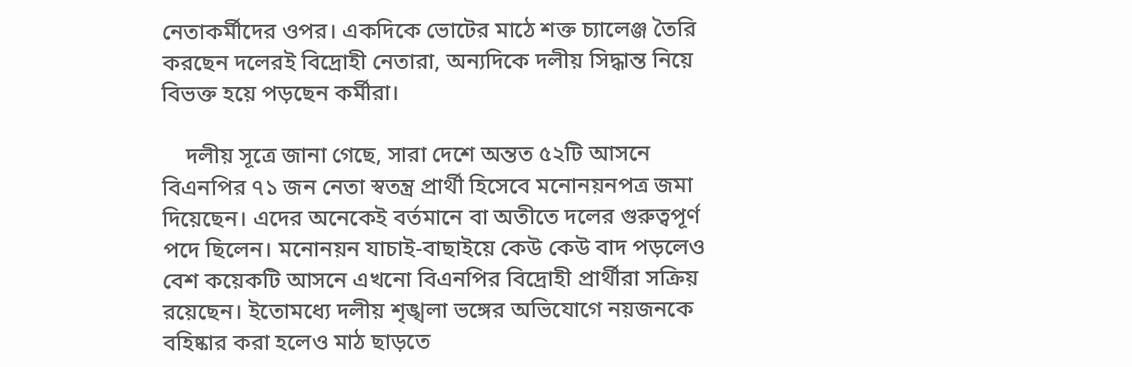নেতাকর্মীদের ওপর। একদিকে ভোটের মাঠে শক্ত চ্যালেঞ্জ তৈরি করছেন দলেরই বিদ্রোহী নেতারা, অন্যদিকে দলীয় সিদ্ধান্ত নিয়ে বিভক্ত হয়ে পড়ছেন কর্মীরা।

    দলীয় সূত্রে জানা গেছে, সারা দেশে অন্তত ৫২টি আসনে বিএনপির ৭১ জন নেতা স্বতন্ত্র প্রার্থী হিসেবে মনোনয়নপত্র জমা দিয়েছেন। এদের অনেকেই বর্তমানে বা অতীতে দলের গুরুত্বপূর্ণ পদে ছিলেন। মনোনয়ন যাচাই-বাছাইয়ে কেউ কেউ বাদ পড়লেও বেশ কয়েকটি আসনে এখনো বিএনপির বিদ্রোহী প্রার্থীরা সক্রিয় রয়েছেন। ইতোমধ্যে দলীয় শৃঙ্খলা ভঙ্গের অভিযোগে নয়জনকে বহিষ্কার করা হলেও মাঠ ছাড়তে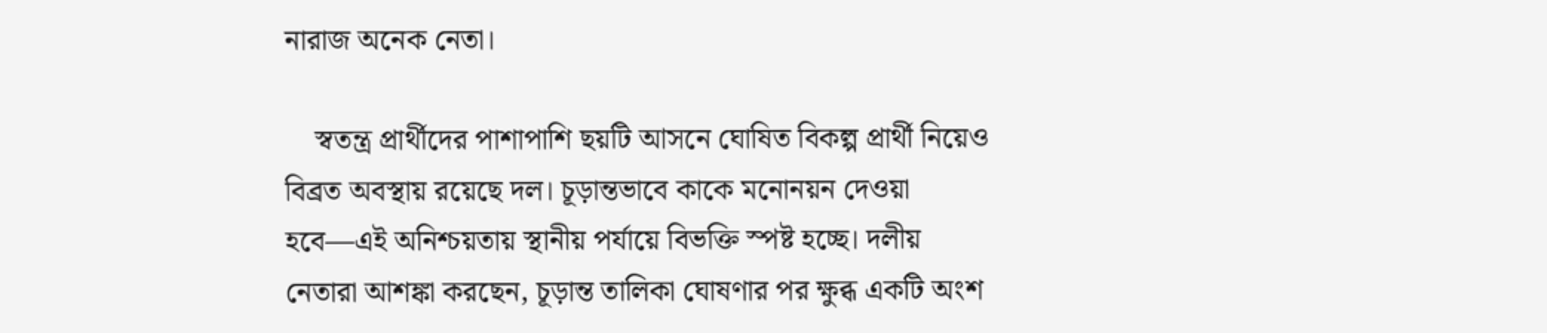নারাজ অনেক নেতা।

    স্বতন্ত্র প্রার্থীদের পাশাপাশি ছয়টি আসনে ঘোষিত বিকল্প প্রার্থী নিয়েও বিব্রত অবস্থায় রয়েছে দল। চূড়ান্তভাবে কাকে মনোনয়ন দেওয়া হবে—এই অনিশ্চয়তায় স্থানীয় পর্যায়ে বিভক্তি স্পষ্ট হচ্ছে। দলীয় নেতারা আশঙ্কা করছেন, চূড়ান্ত তালিকা ঘোষণার পর ক্ষুব্ধ একটি অংশ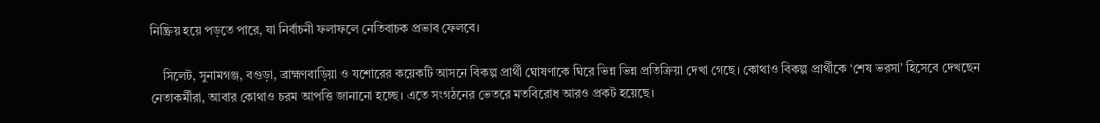নিষ্ক্রিয় হয়ে পড়তে পারে, যা নির্বাচনী ফলাফলে নেতিবাচক প্রভাব ফেলবে।

    সিলেট, সুনামগঞ্জ, বগুড়া, ব্রাহ্মণবাড়িয়া ও যশোরের কয়েকটি আসনে বিকল্প প্রার্থী ঘোষণাকে ঘিরে ভিন্ন ভিন্ন প্রতিক্রিয়া দেখা গেছে। কোথাও বিকল্প প্রার্থীকে ‘শেষ ভরসা’ হিসেবে দেখছেন নেতাকর্মীরা, আবার কোথাও চরম আপত্তি জানানো হচ্ছে। এতে সংগঠনের ভেতরে মতবিরোধ আরও প্রকট হয়েছে।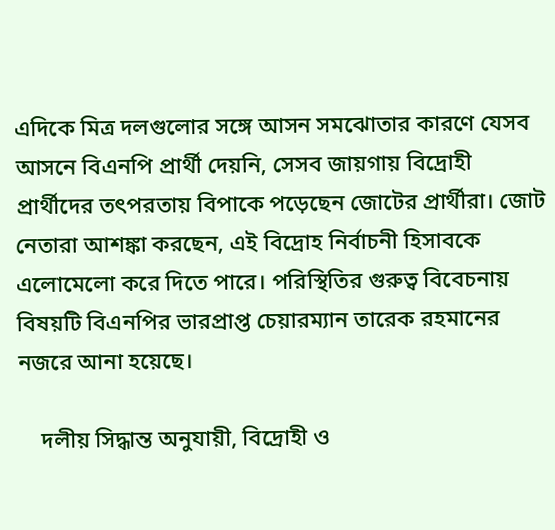এদিকে মিত্র দলগুলোর সঙ্গে আসন সমঝোতার কারণে যেসব আসনে বিএনপি প্রার্থী দেয়নি, সেসব জায়গায় বিদ্রোহী প্রার্থীদের তৎপরতায় বিপাকে পড়েছেন জোটের প্রার্থীরা। জোট নেতারা আশঙ্কা করছেন, এই বিদ্রোহ নির্বাচনী হিসাবকে এলোমেলো করে দিতে পারে। পরিস্থিতির গুরুত্ব বিবেচনায় বিষয়টি বিএনপির ভারপ্রাপ্ত চেয়ারম্যান তারেক রহমানের নজরে আনা হয়েছে।

    দলীয় সিদ্ধান্ত অনুযায়ী, বিদ্রোহী ও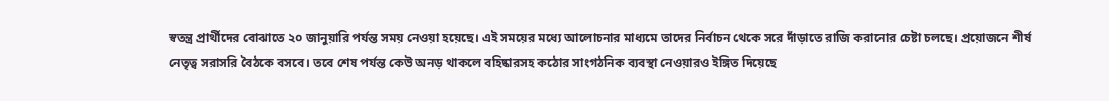স্বতন্ত্র প্রার্থীদের বোঝাতে ২০ জানুয়ারি পর্যন্ত সময় নেওয়া হয়েছে। এই সময়ের মধ্যে আলোচনার মাধ্যমে তাদের নির্বাচন থেকে সরে দাঁড়াতে রাজি করানোর চেষ্টা চলছে। প্রয়োজনে শীর্ষ নেতৃত্ব সরাসরি বৈঠকে বসবে। তবে শেষ পর্যন্ত কেউ অনড় থাকলে বহিষ্কারসহ কঠোর সাংগঠনিক ব্যবস্থা নেওয়ারও ইঙ্গিত দিয়েছে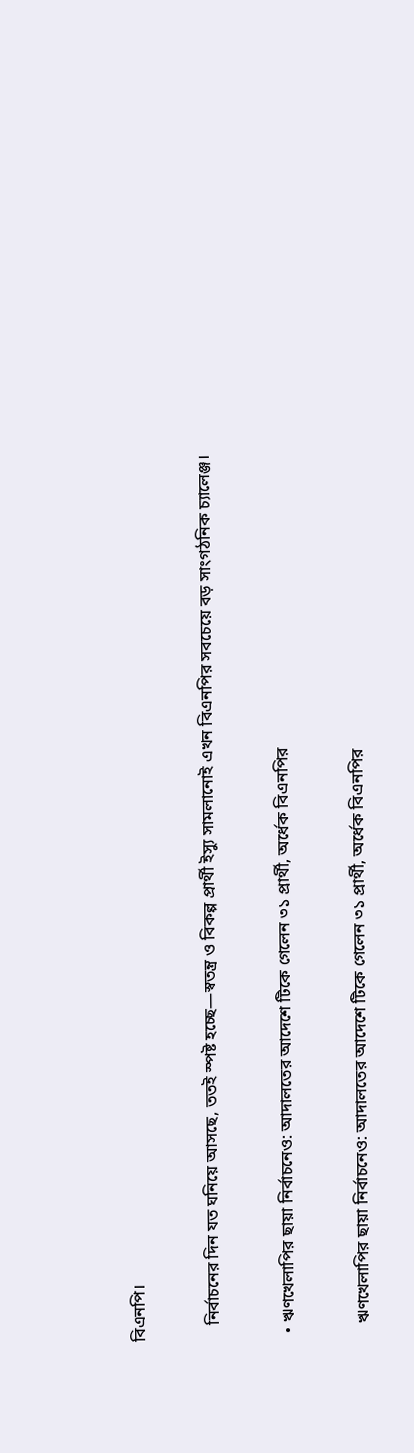বিএনপি।

    নির্বাচনের দিন যত ঘনিয়ে আসছে, ততই স্পষ্ট হচ্ছে—স্বতন্ত্র ও বিকল্প প্রার্থী ইস্যু সামলানোই এখন বিএনপির সবচেয়ে বড় সাংগঠনিক চ্যালেঞ্জ।

  • ঋণখেলাপির ছায়া নির্বাচনেও: আদালতের আদেশে টিকে গেলেন ৩১ প্রার্থী, অর্ধেক বিএনপির

    ঋণখেলাপির ছায়া নির্বাচনেও: আদালতের আদেশে টিকে গেলেন ৩১ প্রার্থী, অর্ধেক বিএনপির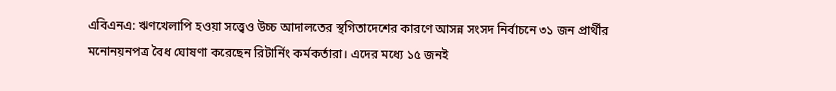এবিএনএ: ঋণখেলাপি হওয়া সত্ত্বেও উচ্চ আদালতের স্থগিতাদেশের কারণে আসন্ন সংসদ নির্বাচনে ৩১ জন প্রার্থীর মনোনয়নপত্র বৈধ ঘোষণা করেছেন রিটার্নিং কর্মকর্তারা। এদের মধ্যে ১৫ জনই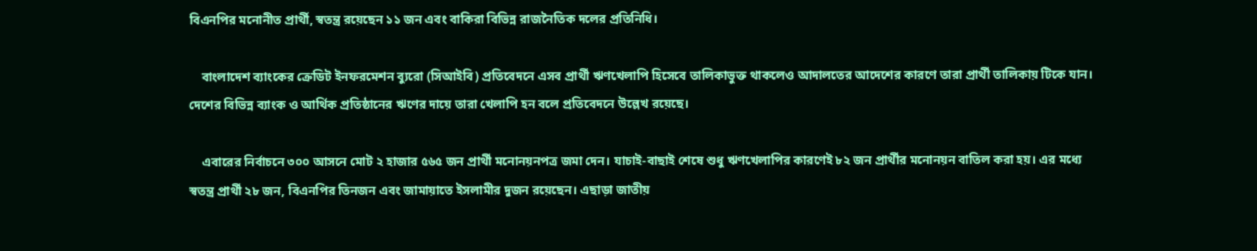বিএনপির মনোনীত প্রার্থী, স্বতন্ত্র রয়েছেন ১১ জন এবং বাকিরা বিভিন্ন রাজনৈতিক দলের প্রতিনিধি।

    বাংলাদেশ ব্যাংকের ক্রেডিট ইনফরমেশন ব্যুরো (সিআইবি) প্রতিবেদনে এসব প্রার্থী ঋণখেলাপি হিসেবে তালিকাভুক্ত থাকলেও আদালতের আদেশের কারণে তারা প্রার্থী তালিকায় টিকে যান। দেশের বিভিন্ন ব্যাংক ও আর্থিক প্রতিষ্ঠানের ঋণের দায়ে তারা খেলাপি হন বলে প্রতিবেদনে উল্লেখ রয়েছে।

    এবারের নির্বাচনে ৩০০ আসনে মোট ২ হাজার ৫৬৫ জন প্রার্থী মনোনয়নপত্র জমা দেন। যাচাই-বাছাই শেষে শুধু ঋণখেলাপির কারণেই ৮২ জন প্রার্থীর মনোনয়ন বাতিল করা হয়। এর মধ্যে স্বতন্ত্র প্রার্থী ২৮ জন, বিএনপির তিনজন এবং জামায়াতে ইসলামীর দুজন রয়েছেন। এছাড়া জাতীয়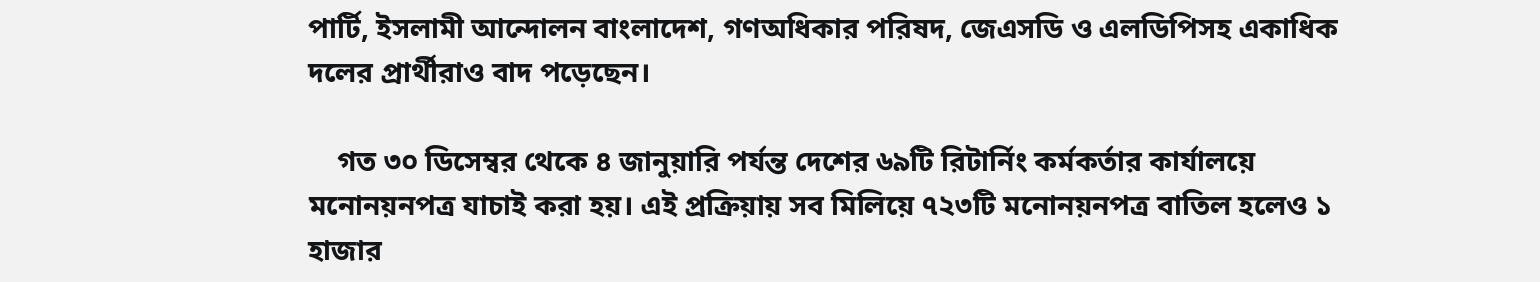পার্টি, ইসলামী আন্দোলন বাংলাদেশ, গণঅধিকার পরিষদ, জেএসডি ও এলডিপিসহ একাধিক দলের প্রার্থীরাও বাদ পড়েছেন।

    গত ৩০ ডিসেম্বর থেকে ৪ জানুয়ারি পর্যন্ত দেশের ৬৯টি রিটার্নিং কর্মকর্তার কার্যালয়ে মনোনয়নপত্র যাচাই করা হয়। এই প্রক্রিয়ায় সব মিলিয়ে ৭২৩টি মনোনয়নপত্র বাতিল হলেও ১ হাজার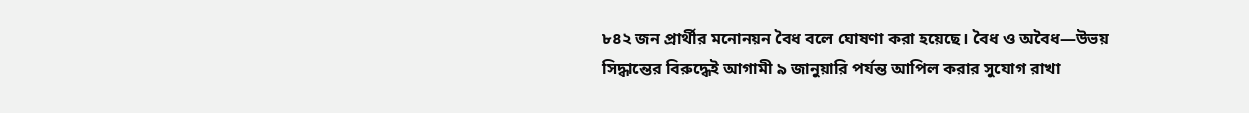৮৪২ জন প্রার্থীর মনোনয়ন বৈধ বলে ঘোষণা করা হয়েছে। বৈধ ও অবৈধ—উভয় সিদ্ধান্তের বিরুদ্ধেই আগামী ৯ জানুয়ারি পর্যন্ত আপিল করার সুযোগ রাখা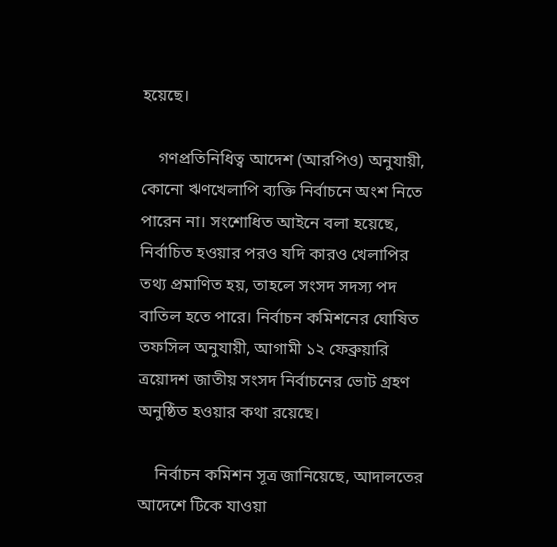হয়েছে।

    গণপ্রতিনিধিত্ব আদেশ (আরপিও) অনুযায়ী, কোনো ঋণখেলাপি ব্যক্তি নির্বাচনে অংশ নিতে পারেন না। সংশোধিত আইনে বলা হয়েছে, নির্বাচিত হওয়ার পরও যদি কারও খেলাপির তথ্য প্রমাণিত হয়, তাহলে সংসদ সদস্য পদ বাতিল হতে পারে। নির্বাচন কমিশনের ঘোষিত তফসিল অনুযায়ী, আগামী ১২ ফেব্রুয়ারি ত্রয়োদশ জাতীয় সংসদ নির্বাচনের ভোট গ্রহণ অনুষ্ঠিত হওয়ার কথা রয়েছে।

    নির্বাচন কমিশন সূত্র জানিয়েছে, আদালতের আদেশে টিকে যাওয়া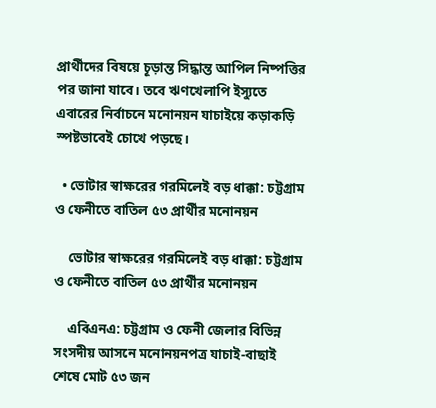প্রার্থীদের বিষয়ে চূড়ান্ত সিদ্ধান্ত আপিল নিষ্পত্তির পর জানা যাবে। তবে ঋণখেলাপি ইস্যুতে এবারের নির্বাচনে মনোনয়ন যাচাইয়ে কড়াকড়ি স্পষ্টভাবেই চোখে পড়ছে।

  • ভোটার স্বাক্ষরের গরমিলেই বড় ধাক্কা: চট্টগ্রাম ও ফেনীতে বাতিল ৫৩ প্রার্থীর মনোনয়ন

    ভোটার স্বাক্ষরের গরমিলেই বড় ধাক্কা: চট্টগ্রাম ও ফেনীতে বাতিল ৫৩ প্রার্থীর মনোনয়ন

    এবিএনএ: চট্টগ্রাম ও ফেনী জেলার বিভিন্ন সংসদীয় আসনে মনোনয়নপত্র যাচাই-বাছাই শেষে মোট ৫৩ জন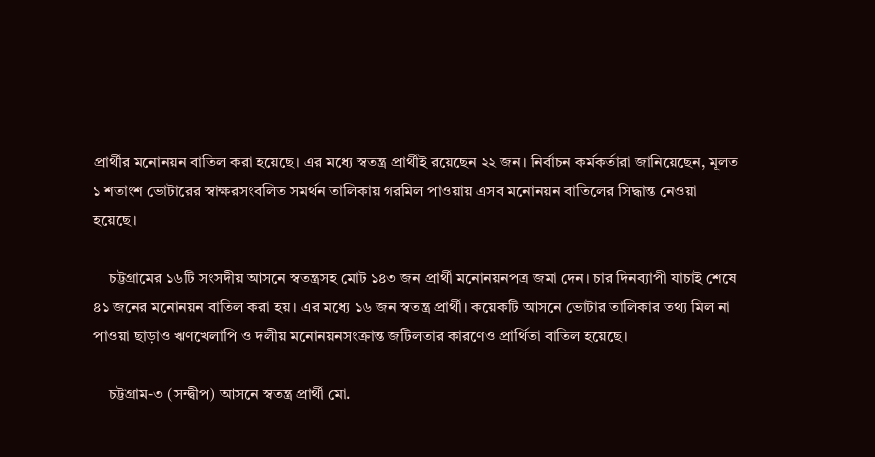প্রার্থীর মনোনয়ন বাতিল করা হয়েছে। এর মধ্যে স্বতন্ত্র প্রার্থীই রয়েছেন ২২ জন। নির্বাচন কর্মকর্তারা জানিয়েছেন, মূলত ১ শতাংশ ভোটারের স্বাক্ষরসংবলিত সমর্থন তালিকায় গরমিল পাওয়ায় এসব মনোনয়ন বাতিলের সিদ্ধান্ত নেওয়া হয়েছে।

    চট্টগ্রামের ১৬টি সংসদীয় আসনে স্বতন্ত্রসহ মোট ১৪৩ জন প্রার্থী মনোনয়নপত্র জমা দেন। চার দিনব্যাপী যাচাই শেষে ৪১ জনের মনোনয়ন বাতিল করা হয়। এর মধ্যে ১৬ জন স্বতন্ত্র প্রার্থী। কয়েকটি আসনে ভোটার তালিকার তথ্য মিল না পাওয়া ছাড়াও ঋণখেলাপি ও দলীয় মনোনয়নসংক্রান্ত জটিলতার কারণেও প্রার্থিতা বাতিল হয়েছে।

    চট্টগ্রাম-৩ (সন্দ্বীপ) আসনে স্বতন্ত্র প্রার্থী মো.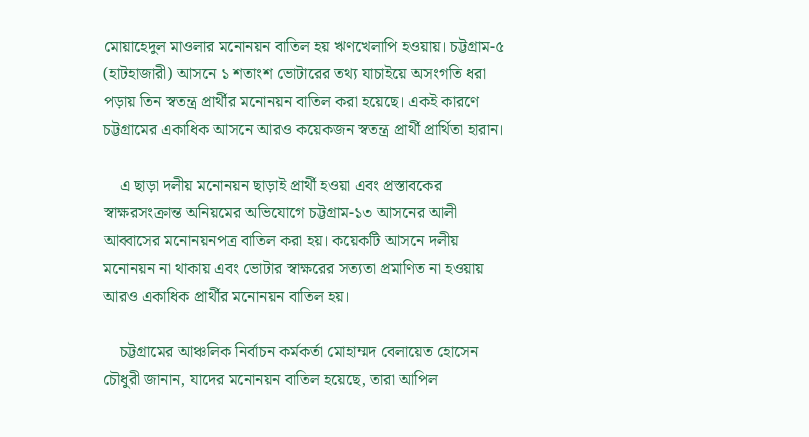মোয়াহেদুল মাওলার মনোনয়ন বাতিল হয় ঋণখেলাপি হওয়ায়। চট্টগ্রাম-৫ (হাটহাজারী) আসনে ১ শতাংশ ভোটারের তথ্য যাচাইয়ে অসংগতি ধরা পড়ায় তিন স্বতন্ত্র প্রার্থীর মনোনয়ন বাতিল করা হয়েছে। একই কারণে চট্টগ্রামের একাধিক আসনে আরও কয়েকজন স্বতন্ত্র প্রার্থী প্রার্থিতা হারান।

    এ ছাড়া দলীয় মনোনয়ন ছাড়াই প্রার্থী হওয়া এবং প্রস্তাবকের স্বাক্ষরসংক্রান্ত অনিয়মের অভিযোগে চট্টগ্রাম-১৩ আসনের আলী আব্বাসের মনোনয়নপত্র বাতিল করা হয়। কয়েকটি আসনে দলীয় মনোনয়ন না থাকায় এবং ভোটার স্বাক্ষরের সত্যতা প্রমাণিত না হওয়ায় আরও একাধিক প্রার্থীর মনোনয়ন বাতিল হয়।

    চট্টগ্রামের আঞ্চলিক নির্বাচন কর্মকর্তা মোহাম্মদ বেলায়েত হোসেন চৌধুরী জানান, যাদের মনোনয়ন বাতিল হয়েছে, তারা আপিল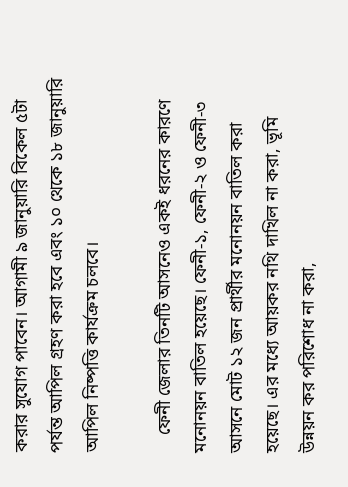করার সুযোগ পাবেন। আগামী ৯ জানুয়ারি বিকেল ৫টা পর্যন্ত আপিল গ্রহণ করা হবে এবং ১০ থেকে ১৮ জানুয়ারি আপিল নিষ্পত্তি কার্যক্রম চলবে।

    ফেনী জেলার তিনটি আসনেও একই ধরনের কারণে মনোনয়ন বাতিল হয়েছে। ফেনী-১, ফেনী-২ ও ফেনী-৩ আসনে মোট ১২ জন প্রার্থীর মনোনয়ন বাতিল করা হয়েছে। এর মধ্যে আয়কর নথি দাখিল না করা, ভূমি উন্নয়ন কর পরিশোধ না করা,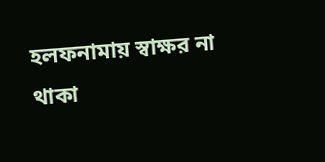হলফনামায় স্বাক্ষর না থাকা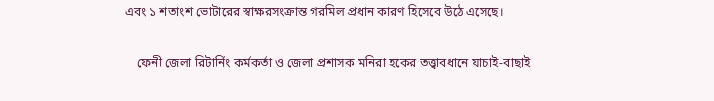এবং ১ শতাংশ ভোটারের স্বাক্ষরসংক্রান্ত গরমিল প্রধান কারণ হিসেবে উঠে এসেছে।

    ফেনী জেলা রিটার্নিং কর্মকর্তা ও জেলা প্রশাসক মনিরা হকের তত্ত্বাবধানে যাচাই-বাছাই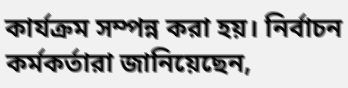কার্যক্রম সম্পন্ন করা হয়। নির্বাচন কর্মকর্তারা জানিয়েছেন,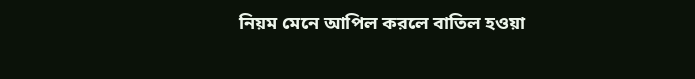নিয়ম মেনে আপিল করলে বাতিল হওয়া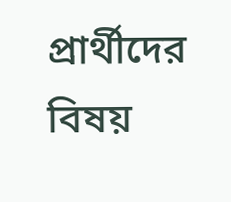প্রার্থীদের বিষয়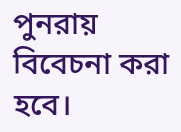পুনরায় বিবেচনা করা হবে।